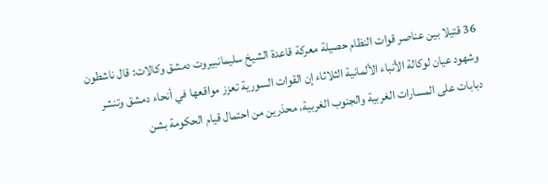36 قتيلا بين عناصر قوات النظام حصيلة معركة قاعدة الشيخ سليمانبيروت دمشق وكالات: قال ناشطون وشهود عيان لوكالة الأنباء الألمانية الثلاثاء إن القوات السورية تعزز مواقعها في أنحاء دمشق وتنشر دبابات على المسارات الغربية والجنوب الغربية، محذرين من احتمال قيام الحكومة بشن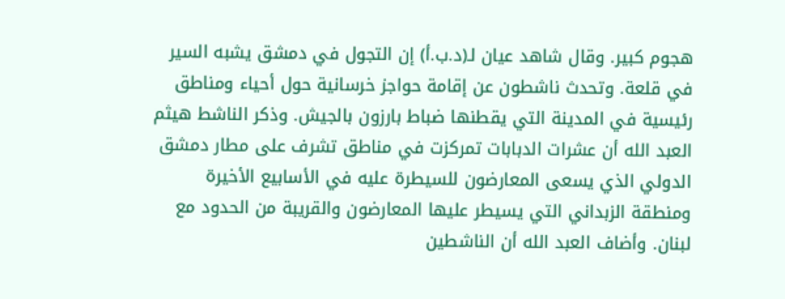هجوم كبير. وقال شاهد عيان لـ(د.ب.أ) إن التجول في دمشق يشبه السير في قلعة. وتحدث ناشطون عن إقامة حواجز خرسانية حول أحياء ومناطق رئيسية في المدينة التي يقطنها ضباط بارزون بالجيش. وذكر الناشط هيثم العبد الله أن عشرات الدبابات تمركزت في مناطق تشرف على مطار دمشق الدولي الذي يسعى المعارضون للسيطرة عليه في الأسابيع الأخيرة ومنطقة الزبداني التي يسيطر عليها المعارضون والقريبة من الحدود مع لبنان. وأضاف العبد الله أن الناشطين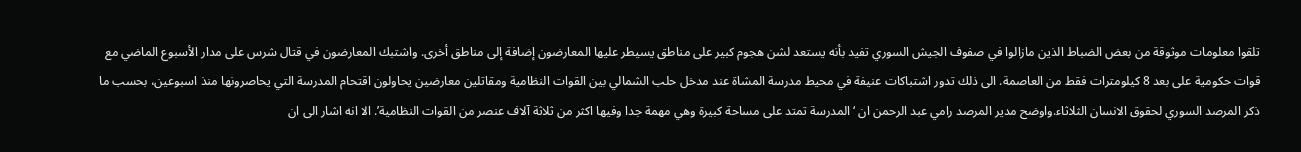تلقوا معلومات موثوقة من بعض الضباط الذين مازالوا في صفوف الجيش السوري تفيد بأنه يستعد لشن هجوم كبير على مناطق يسيطر عليها المعارضون إضافة إلى مناطق أخرى. واشتبك المعارضون في قتال شرس على مدار الأسبوع الماضي مع قوات حكومية على بعد 8 كيلومترات فقط من العاصمة. الى ذلك تدور اشتباكات عنيفة في محيط مدرسة المشاة عند مدخل حلب الشمالي بين القوات النظامية ومقاتلين معارضين يحاولون اقتحام المدرسة التي يحاصرونها منذ اسبوعين، بحسب ما ذكر المرصد السوري لحقوق الانسان الثلاثاء.واوضح مدير المرصد رامي عبد الرحمن ان ‘المدرسة تمتد على مساحة كبيرة وهي مهمة جدا وفيها اكثر من ثلاثة آلاف عنصر من القوات النظامية’. الا انه اشار الى ان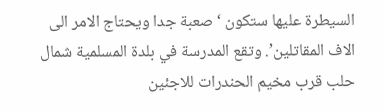السيطرة عليها ستكون ‘صعبة جدا ويحتاج الامر الى الاف المقاتلين’. وتقع المدرسة في بلدة المسلمية شمال حلب قرب مخيم الحندرات للاجئين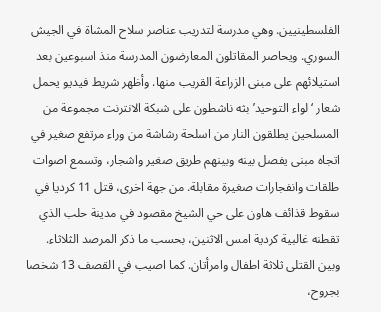الفلسطينيين. وهي مدرسة لتدريب عناصر سلاح المشاة في الجيش السوري. ويحاصر المقاتلون المعارضون المدرسة منذ اسبوعين بعد استيلائهم على مبنى الزراعة القريب منها. وأظهر شريط فيديو يحمل شعار ‘لواء التوحيد’ بثه ناشطون على شبكة الانترنت مجموعة من المسلحين يطلقون النار من اسلحة رشاشة من وراء مرتفع صغير في اتجاه مبنى يفصل بينه وبينهم طريق صغير واشجار، وتسمع اصوات طلقات وانفجارات صغيرة مقابلة. من جهة اخرى، قتل 11 كرديا في سقوط قذائف هاون على حي الشيخ مقصود في مدينة حلب الذي تقطنه غالبية كردية امس الاثنين، بحسب ما ذكر المرصد الثلاثاء. وبين القتلى ثلاثة اطفال وامرأتان. كما اصيب في القصف 13 شخصا بجروح،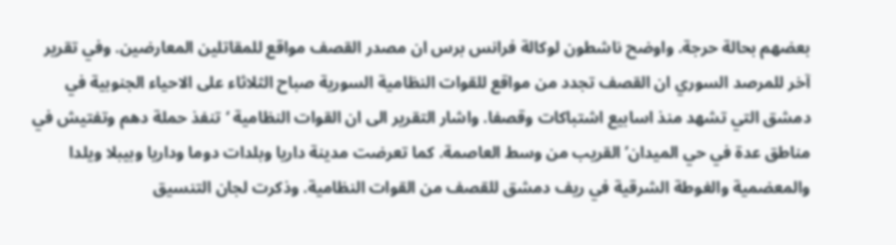بعضهم بحالة حرجة. واوضح ناشطون لوكالة فرانس برس ان مصدر القصف مواقع للمقاتلين المعارضين. وفي تقرير آخر للمرصد السوري ان القصف تجدد من مواقع للقوات النظامية السورية صباح الثلاثاء على الاحياء الجنوبية في دمشق التي تشهد منذ اسابيع اشتباكات وقصفا. واشار التقرير الى ان القوات النظامية ‘تنفذ حملة دهم وتفتيش في مناطق عدة في حي الميدان’ القريب من وسط العاصمة. كما تعرضت مدينة داريا وبلدات دوما وداريا وبيبلا ويلدا والمعضمية والغوطة الشرقية في ريف دمشق للقصف من القوات النظامية. وذكرت لجان التنسيق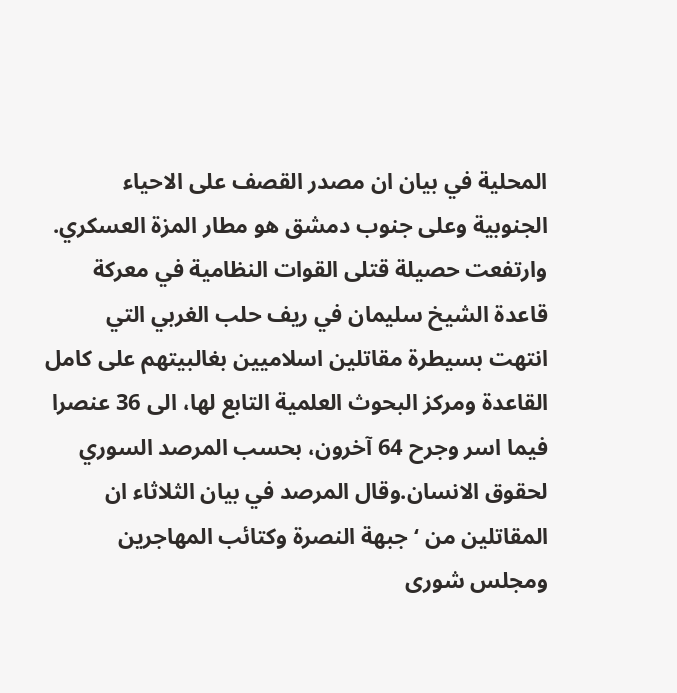المحلية في بيان ان مصدر القصف على الاحياء الجنوبية وعلى جنوب دمشق هو مطار المزة العسكري. وارتفعت حصيلة قتلى القوات النظامية في معركة قاعدة الشيخ سليمان في ريف حلب الغربي التي انتهت بسيطرة مقاتلين اسلاميين بغالبيتهم على كامل القاعدة ومركز البحوث العلمية التابع لها، الى 36 عنصرا فيما اسر وجرح 64 آخرون، بحسب المرصد السوري لحقوق الانسان.وقال المرصد في بيان الثلاثاء ان المقاتلين من ‘جبهة النصرة وكتائب المهاجرين ومجلس شورى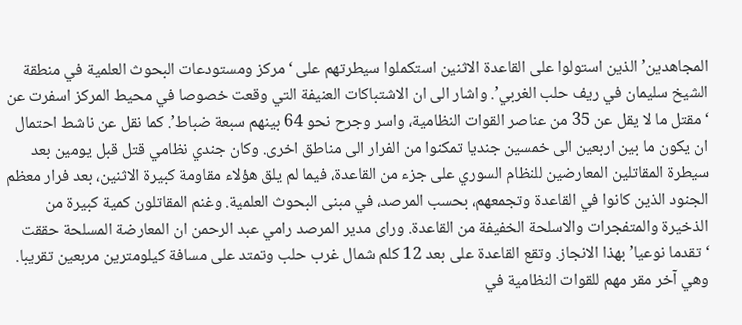المجاهدين’ الذين استولوا على القاعدة الاثنين استكملوا سيطرتهم على ‘مركز ومستودعات البحوث العلمية في منطقة الشيخ سليمان في ريف حلب الغربي’. واشار الى ان الاشتباكات العنيفة التي وقعت خصوصا في محيط المركز اسفرت عن ‘مقتل ما لا يقل عن 35 من عناصر القوات النظامية، واسر وجرح نحو 64 بينهم سبعة ضباط’. كما نقل عن ناشط احتمال ان يكون ما بين اربعين الى خمسين جنديا تمكنوا من الفرار الى مناطق اخرى. وكان جندي نظامي قتل قبل يومين بعد سيطرة المقاتلين المعارضين للنظام السوري على جزء من القاعدة، فيما لم يلق هؤلاء مقاومة كبيرة الاثنين، بعد فرار معظم الجنود الذين كانوا في القاعدة وتجمعهم، بحسب المرصد، في مبنى البحوث العلمية. وغنم المقاتلون كمية كبيرة من الذخيرة والمتفجرات والاسلحة الخفيفة من القاعدة. وراى مدير المرصد رامي عبد الرحمن ان المعارضة المسلحة حققت ‘تقدما نوعيا’ بهذا الانجاز. وتقع القاعدة على بعد 12 كلم شمال غرب حلب وتمتد على مسافة كيلومترين مربعين تقريبا. وهي آخر مقر مهم للقوات النظامية في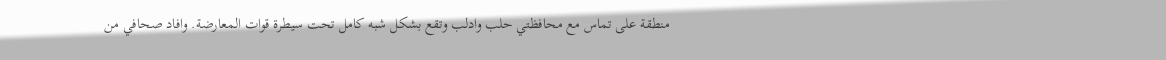منطقة على تماس مع محافظتي حلب وادلب وتقع بشكل شبه كامل تحت سيطرة قوات المعارضة. وافاد صحافي من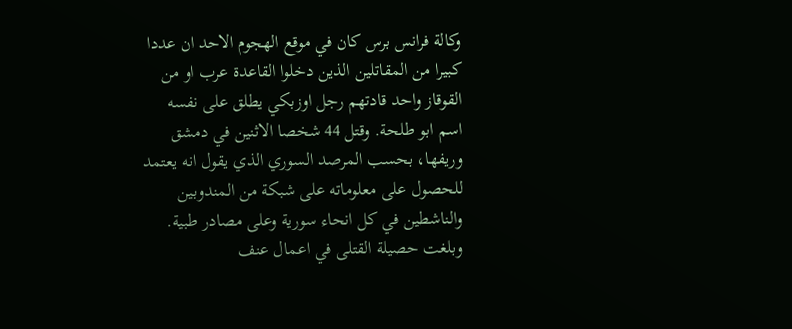وكالة فرانس برس كان في موقع الهجوم الاحد ان عددا كبيرا من المقاتلين الذين دخلوا القاعدة عرب او من القوقاز واحد قادتهم رجل اوزبكي يطلق على نفسه اسم ابو طلحة. وقتل 44 شخصا الاثنين في دمشق وريفها، بحسب المرصد السوري الذي يقول انه يعتمد للحصول على معلوماته على شبكة من المندوبين والناشطين في كل انحاء سورية وعلى مصادر طبية. وبلغت حصيلة القتلى في اعمال عنف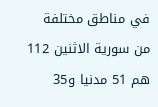في مناطق مختلفة من سورية الاثنين 112 هم 51 مدنيا و35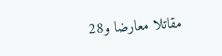مقاتلا معارضا و28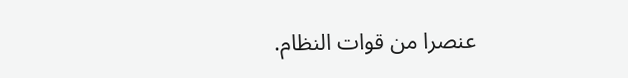عنصرا من قوات النظام.